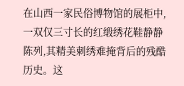在山西一家民俗博物馆的展柜中,一双仅三寸长的红缎绣花鞋静静陈列,其精美刺绣难掩背后的残酷历史。这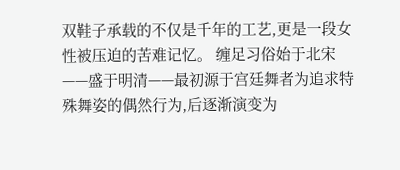双鞋子承载的不仅是千年的工艺,更是一段女性被压迫的苦难记忆。 缠足习俗始于北宋——盛于明清——最初源于宫廷舞者为追求特殊舞姿的偶然行为,后逐渐演变为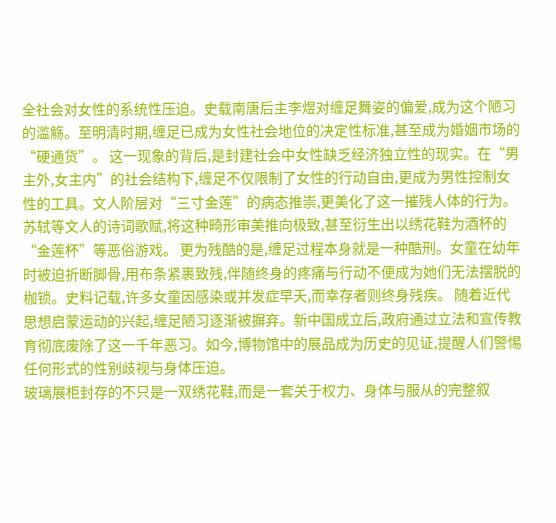全社会对女性的系统性压迫。史载南唐后主李煜对缠足舞姿的偏爱,成为这个陋习的滥觞。至明清时期,缠足已成为女性社会地位的决定性标准,甚至成为婚姻市场的“硬通货”。 这一现象的背后,是封建社会中女性缺乏经济独立性的现实。在“男主外,女主内”的社会结构下,缠足不仅限制了女性的行动自由,更成为男性控制女性的工具。文人阶层对“三寸金莲”的病态推崇,更美化了这一摧残人体的行为。苏轼等文人的诗词歌赋,将这种畸形审美推向极致,甚至衍生出以绣花鞋为酒杯的“金莲杯”等恶俗游戏。 更为残酷的是,缠足过程本身就是一种酷刑。女童在幼年时被迫折断脚骨,用布条紧裹致残,伴随终身的疼痛与行动不便成为她们无法摆脱的枷锁。史料记载,许多女童因感染或并发症早夭,而幸存者则终身残疾。 随着近代思想启蒙运动的兴起,缠足陋习逐渐被摒弃。新中国成立后,政府通过立法和宣传教育彻底废除了这一千年恶习。如今,博物馆中的展品成为历史的见证,提醒人们警惕任何形式的性别歧视与身体压迫。
玻璃展柜封存的不只是一双绣花鞋,而是一套关于权力、身体与服从的完整叙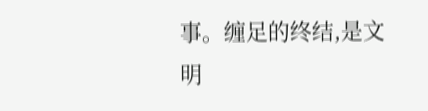事。缠足的终结,是文明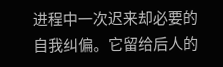进程中一次迟来却必要的自我纠偏。它留给后人的